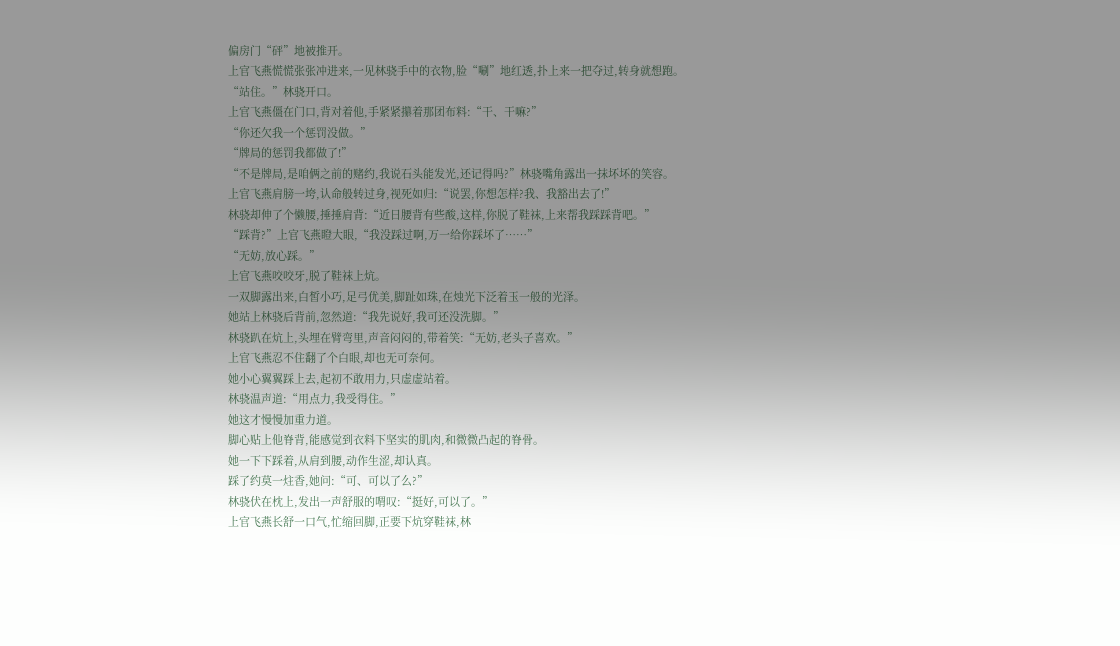偏房门“砰”地被推开。
上官飞燕慌慌张张冲进来,一见林骁手中的衣物,脸“唰”地红透,扑上来一把夺过,转身就想跑。
“站住。”林骁开口。
上官飞燕僵在门口,背对着他,手紧紧攥着那团布料:“干、干嘛?”
“你还欠我一个惩罚没做。”
“牌局的惩罚我都做了!”
“不是牌局,是咱俩之前的赌约,我说石头能发光,还记得吗?”林骁嘴角露出一抹坏坏的笑容。
上官飞燕肩膀一垮,认命般转过身,视死如归:“说罢,你想怎样?我、我豁出去了!”
林骁却伸了个懒腰,捶捶肩背:“近日腰背有些酸,这样,你脱了鞋袜,上来帮我踩踩背吧。”
“踩背?”上官飞燕瞪大眼,“我没踩过啊,万一给你踩坏了……”
“无妨,放心踩。”
上官飞燕咬咬牙,脱了鞋袜上炕。
一双脚露出来,白皙小巧,足弓优美,脚趾如珠,在烛光下泛着玉一般的光泽。
她站上林骁后背前,忽然道:“我先说好,我可还没洗脚。”
林骁趴在炕上,头埋在臂弯里,声音闷闷的,带着笑:“无妨,老头子喜欢。”
上官飞燕忍不住翻了个白眼,却也无可奈何。
她小心翼翼踩上去,起初不敢用力,只虚虚站着。
林骁温声道:“用点力,我受得住。”
她这才慢慢加重力道。
脚心贴上他脊背,能感觉到衣料下坚实的肌肉,和微微凸起的脊骨。
她一下下踩着,从肩到腰,动作生涩,却认真。
踩了约莫一炷香,她问:“可、可以了么?”
林骁伏在枕上,发出一声舒服的喟叹:“挺好,可以了。”
上官飞燕长舒一口气,忙缩回脚,正要下炕穿鞋袜,林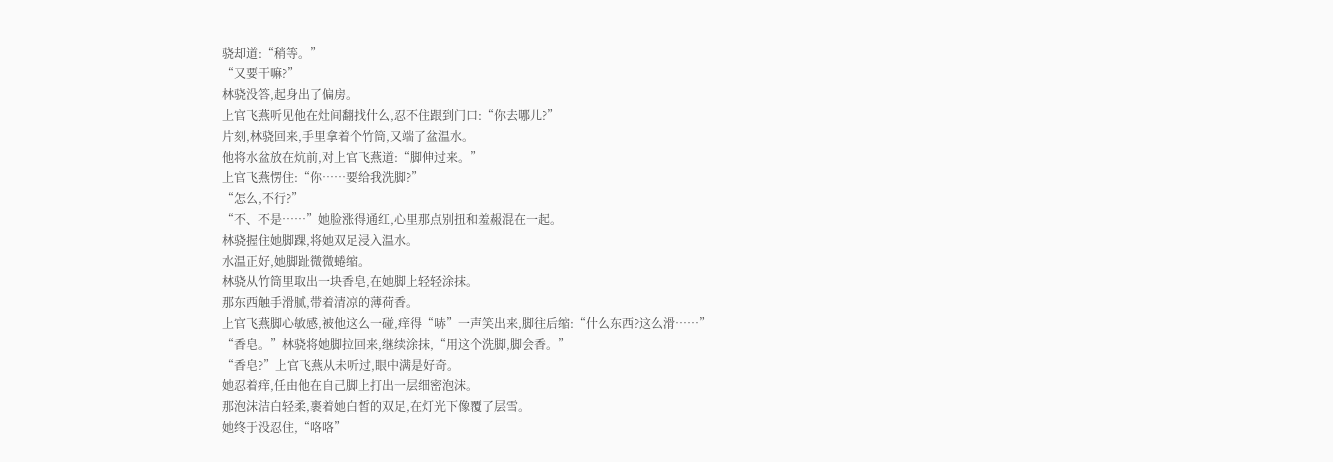骁却道:“稍等。”
“又要干嘛?”
林骁没答,起身出了偏房。
上官飞燕听见他在灶间翻找什么,忍不住跟到门口:“你去哪儿?”
片刻,林骁回来,手里拿着个竹筒,又端了盆温水。
他将水盆放在炕前,对上官飞燕道:“脚伸过来。”
上官飞燕愣住:“你……要给我洗脚?”
“怎么,不行?”
“不、不是……”她脸涨得通红,心里那点别扭和羞赧混在一起。
林骁握住她脚踝,将她双足浸入温水。
水温正好,她脚趾微微蜷缩。
林骁从竹筒里取出一块香皂,在她脚上轻轻涂抹。
那东西触手滑腻,带着清凉的薄荷香。
上官飞燕脚心敏感,被他这么一碰,痒得“哧”一声笑出来,脚往后缩:“什么东西?这么滑……”
“香皂。”林骁将她脚拉回来,继续涂抹,“用这个洗脚,脚会香。”
“香皂?”上官飞燕从未听过,眼中满是好奇。
她忍着痒,任由他在自己脚上打出一层细密泡沫。
那泡沫洁白轻柔,裹着她白皙的双足,在灯光下像覆了层雪。
她终于没忍住,“咯咯”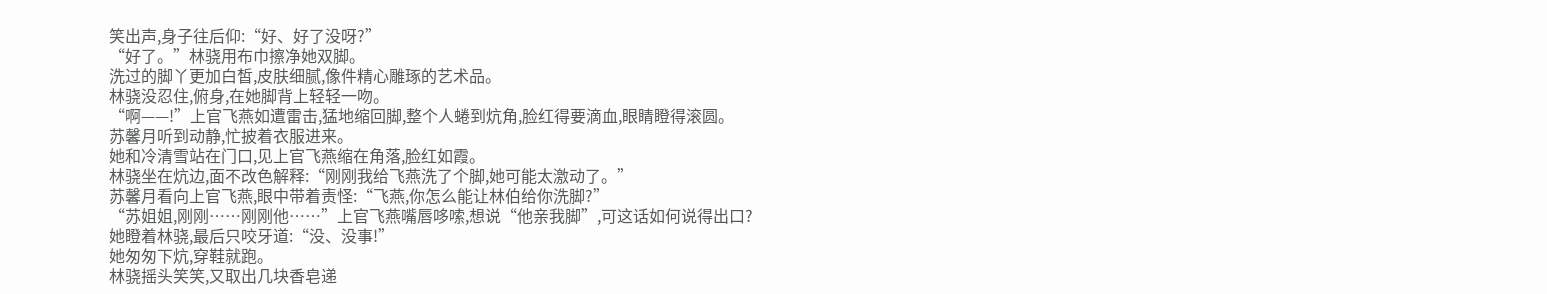笑出声,身子往后仰:“好、好了没呀?”
“好了。”林骁用布巾擦净她双脚。
洗过的脚丫更加白皙,皮肤细腻,像件精心雕琢的艺术品。
林骁没忍住,俯身,在她脚背上轻轻一吻。
“啊——!”上官飞燕如遭雷击,猛地缩回脚,整个人蜷到炕角,脸红得要滴血,眼睛瞪得滚圆。
苏馨月听到动静,忙披着衣服进来。
她和冷清雪站在门口,见上官飞燕缩在角落,脸红如霞。
林骁坐在炕边,面不改色解释:“刚刚我给飞燕洗了个脚,她可能太激动了。”
苏馨月看向上官飞燕,眼中带着责怪:“飞燕,你怎么能让林伯给你洗脚?”
“苏姐姐,刚刚……刚刚他……”上官飞燕嘴唇哆嗦,想说“他亲我脚”,可这话如何说得出口?
她瞪着林骁,最后只咬牙道:“没、没事!”
她匆匆下炕,穿鞋就跑。
林骁摇头笑笑,又取出几块香皂递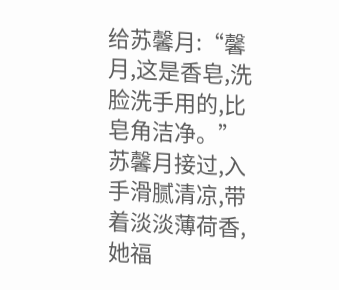给苏馨月:“馨月,这是香皂,洗脸洗手用的,比皂角洁净。”
苏馨月接过,入手滑腻清凉,带着淡淡薄荷香,她福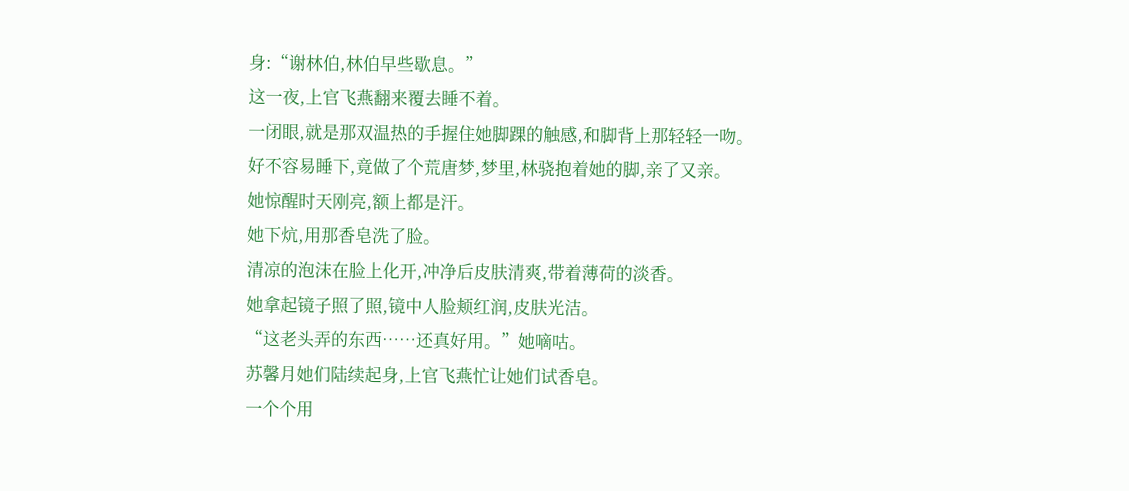身:“谢林伯,林伯早些歇息。”
这一夜,上官飞燕翻来覆去睡不着。
一闭眼,就是那双温热的手握住她脚踝的触感,和脚背上那轻轻一吻。
好不容易睡下,竟做了个荒唐梦,梦里,林骁抱着她的脚,亲了又亲。
她惊醒时天刚亮,额上都是汗。
她下炕,用那香皂洗了脸。
清凉的泡沫在脸上化开,冲净后皮肤清爽,带着薄荷的淡香。
她拿起镜子照了照,镜中人脸颊红润,皮肤光洁。
“这老头弄的东西……还真好用。”她嘀咕。
苏馨月她们陆续起身,上官飞燕忙让她们试香皂。
一个个用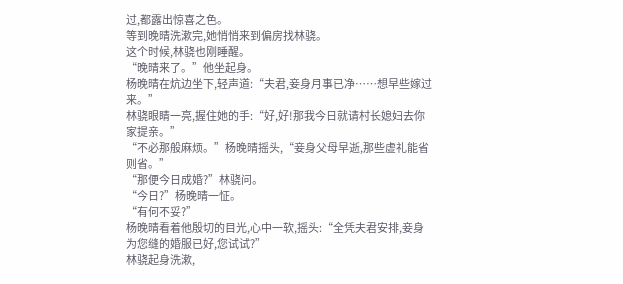过,都露出惊喜之色。
等到晚晴洗漱完,她悄悄来到偏房找林骁。
这个时候,林骁也刚睡醒。
“晚晴来了。”他坐起身。
杨晚晴在炕边坐下,轻声道:“夫君,妾身月事已净……想早些嫁过来。”
林骁眼睛一亮,握住她的手:“好,好!那我今日就请村长媳妇去你家提亲。”
“不必那般麻烦。”杨晚晴摇头,“妾身父母早逝,那些虚礼能省则省。”
“那便今日成婚?”林骁问。
“今日?”杨晚晴一怔。
“有何不妥?”
杨晚晴看着他殷切的目光,心中一软,摇头:“全凭夫君安排,妾身为您缝的婚服已好,您试试?”
林骁起身洗漱,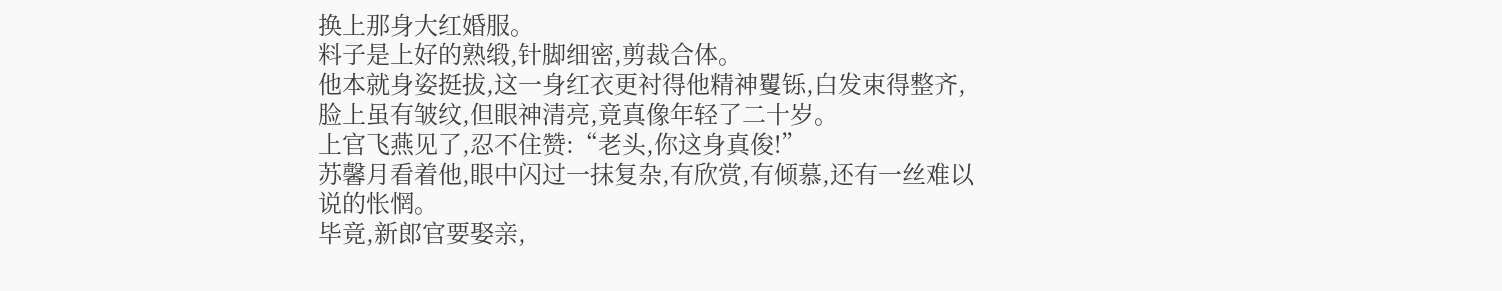换上那身大红婚服。
料子是上好的熟缎,针脚细密,剪裁合体。
他本就身姿挺拔,这一身红衣更衬得他精神矍铄,白发束得整齐,脸上虽有皱纹,但眼神清亮,竟真像年轻了二十岁。
上官飞燕见了,忍不住赞:“老头,你这身真俊!”
苏馨月看着他,眼中闪过一抹复杂,有欣赏,有倾慕,还有一丝难以说的怅惘。
毕竟,新郎官要娶亲,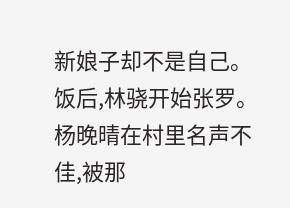新娘子却不是自己。
饭后,林骁开始张罗。
杨晚晴在村里名声不佳,被那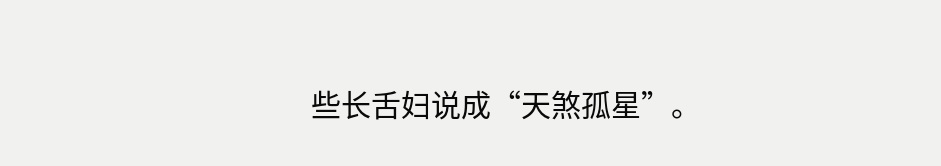些长舌妇说成“天煞孤星”。